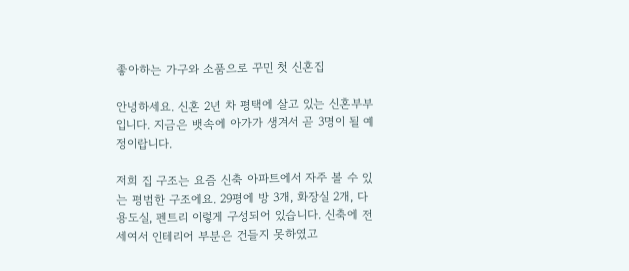좋아하는 가구와 소품으로 꾸민 첫 신혼집

안녕하세요. 신혼 2년 차 평택에 살고 있는 신혼부부입니다. 지금은 뱃속에 아가가 생겨서 곧 3명이 될 예정이랍니다.

저희 집 구조는 요즘 신축 아파트에서 자주 볼 수 있는 평범한 구조에요. 29평에 방 3개, 화장실 2개, 다용도실, 펜트리 이렇게 구성되어 있습니다. 신축에 전세여서 인테리어 부분은 건들지 못하였고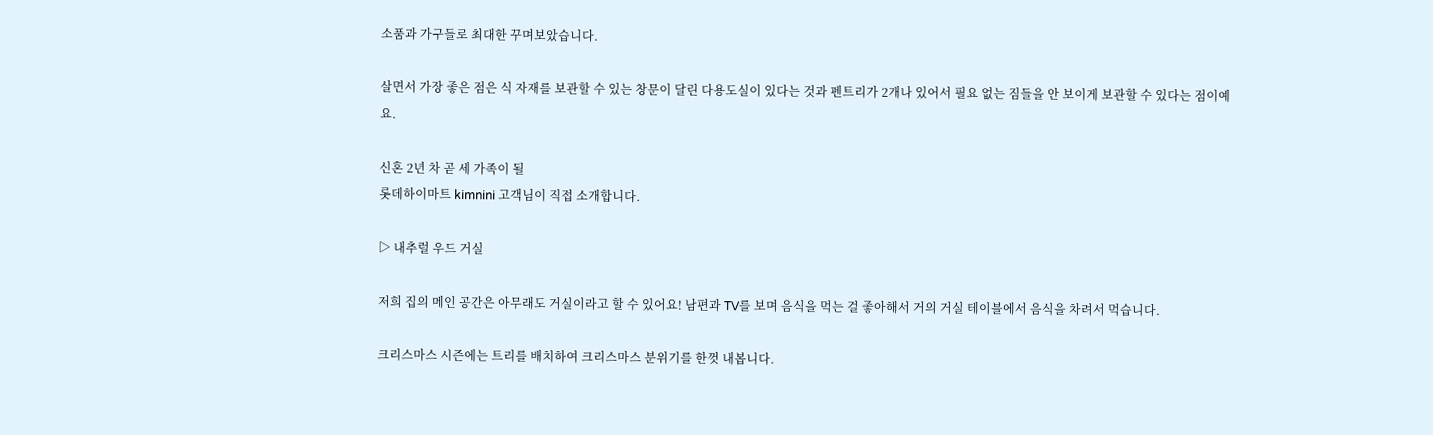소품과 가구들로 최대한 꾸며보았습니다.

살면서 가장 좋은 점은 식 자재를 보관할 수 있는 창문이 달린 다용도실이 있다는 것과 펜트리가 2개나 있어서 필요 없는 짐들을 안 보이게 보관할 수 있다는 점이예요.

신혼 2년 차 곧 세 가족이 될
롯데하이마트 kimnini 고객님이 직접 소개합니다.

▷ 내추럴 우드 거실

저희 집의 메인 공간은 아무래도 거실이라고 할 수 있어요! 남편과 TV를 보며 음식을 먹는 걸 좋아해서 거의 거실 테이블에서 음식을 차려서 먹습니다.

크리스마스 시즌에는 트리를 배치하여 크리스마스 분위기를 한껏 내봅니다.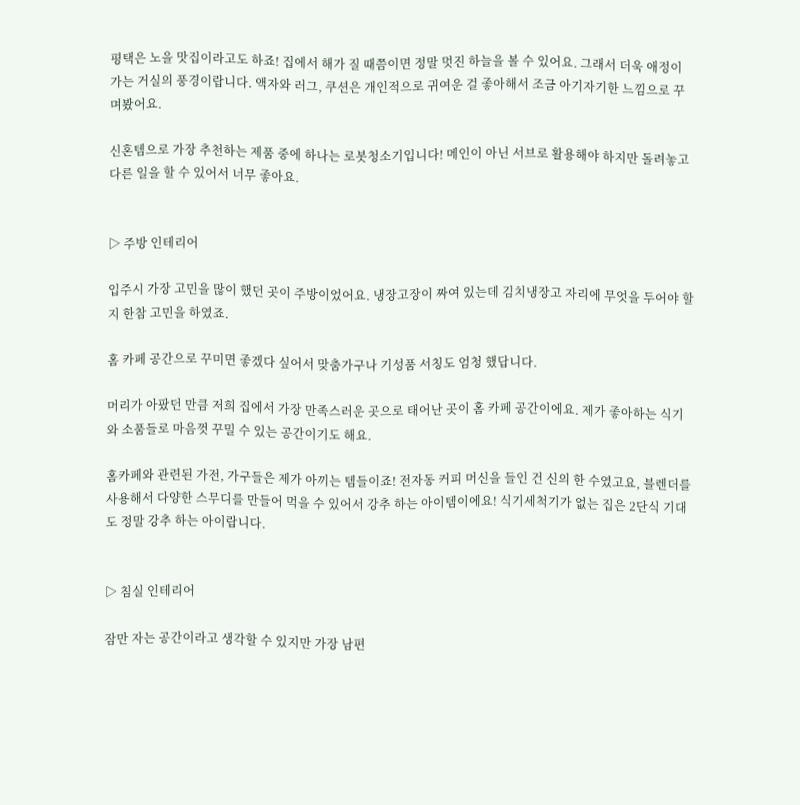평택은 노을 맛집이라고도 하죠! 집에서 해가 질 때쯤이면 정말 멋진 하늘을 볼 수 있어요. 그래서 더욱 애정이 가는 거실의 풍경이랍니다. 액자와 러그, 쿠션은 개인적으로 귀여운 걸 좋아해서 조금 아기자기한 느낌으로 꾸며봤어요.

신혼템으로 가장 추천하는 제품 중에 하나는 로봇청소기입니다! 메인이 아닌 서브로 활용해야 하지만 돌려놓고 다른 일을 할 수 있어서 너무 좋아요.


▷ 주방 인테리어

입주시 가장 고민을 많이 했던 곳이 주방이었어요. 냉장고장이 짜여 있는데 김치냉장고 자리에 무엇을 두어야 할지 한참 고민을 하였죠.

홈 카페 공간으로 꾸미면 좋겠다 싶어서 맞춤가구나 기성품 서칭도 엄청 했답니다.

머리가 아팠던 만큼 저희 집에서 가장 만족스러운 곳으로 태어난 곳이 홈 카페 공간이에요. 제가 좋아하는 식기와 소품들로 마음껏 꾸밀 수 있는 공간이기도 해요.

홈카페와 관련된 가전, 가구들은 제가 아끼는 템들이죠! 전자동 커피 머신을 들인 건 신의 한 수였고요, 블렌더를 사용해서 다양한 스무디를 만들어 먹을 수 있어서 강추 하는 아이템이에요! 식기세척기가 없는 집은 2단식 기대도 정말 강추 하는 아이랍니다.


▷ 침실 인테리어

잠만 자는 공간이라고 생각할 수 있지만 가장 남편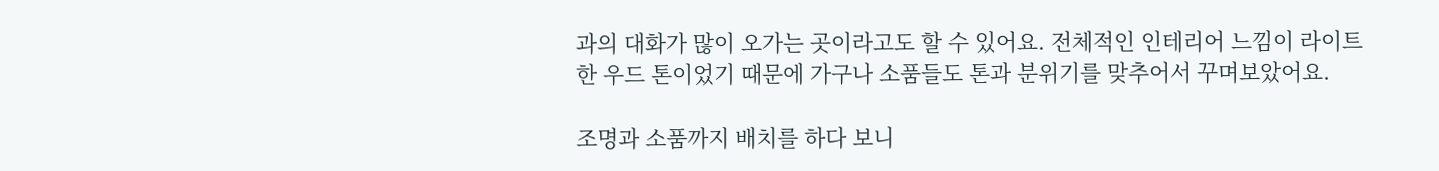과의 대화가 많이 오가는 곳이라고도 할 수 있어요. 전체적인 인테리어 느낌이 라이트 한 우드 톤이었기 때문에 가구나 소품들도 톤과 분위기를 맞추어서 꾸며보았어요.

조명과 소품까지 배치를 하다 보니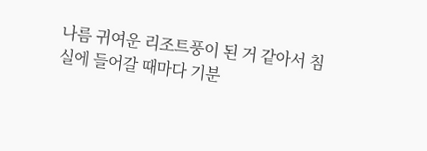나름 귀여운 리조트풍이 된 거 같아서 침실에 들어갈 때마다 기분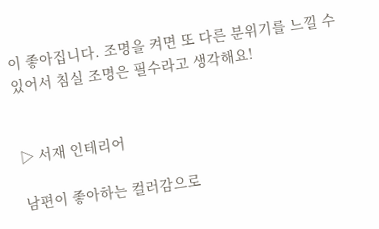이 좋아집니다. 조명을 켜면 또 다른 분위기를 느낄 수 있어서 침실 조명은 필수라고 생각해요!


▷ 서재 인테리어

남편이 좋아하는 컬러감으로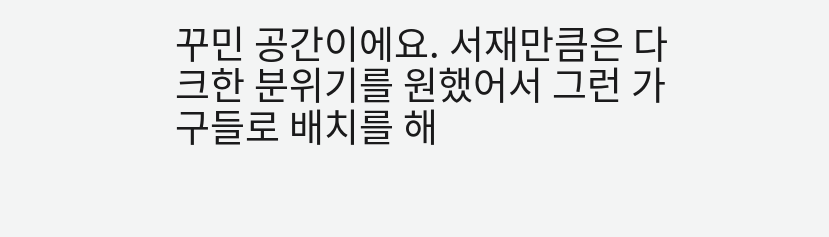꾸민 공간이에요. 서재만큼은 다크한 분위기를 원했어서 그런 가구들로 배치를 해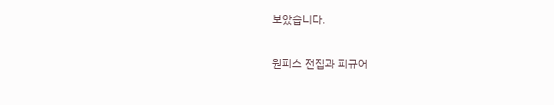보았습니다.

원피스 전집과 피규어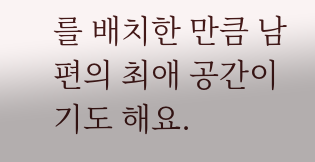를 배치한 만큼 남편의 최애 공간이기도 해요.